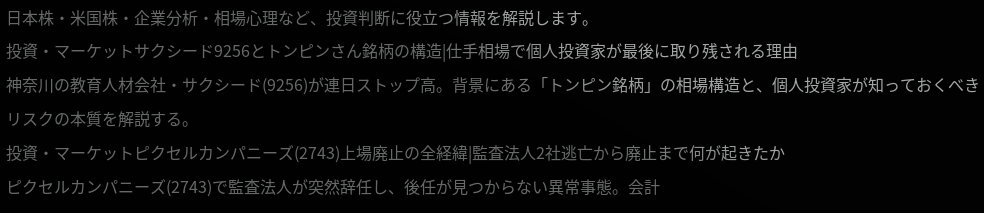日本株・米国株・企業分析・相場心理など、投資判断に役立つ情報を解説します。
投資・マーケットサクシード9256とトンピンさん銘柄の構造|仕手相場で個人投資家が最後に取り残される理由
神奈川の教育人材会社・サクシード(9256)が連日ストップ高。背景にある「トンピン銘柄」の相場構造と、個人投資家が知っておくべきリスクの本質を解説する。
投資・マーケットピクセルカンパニーズ(2743)上場廃止の全経緯|監査法人2社逃亡から廃止まで何が起きたか
ピクセルカンパニーズ(2743)で監査法人が突然辞任し、後任が見つからない異常事態。会計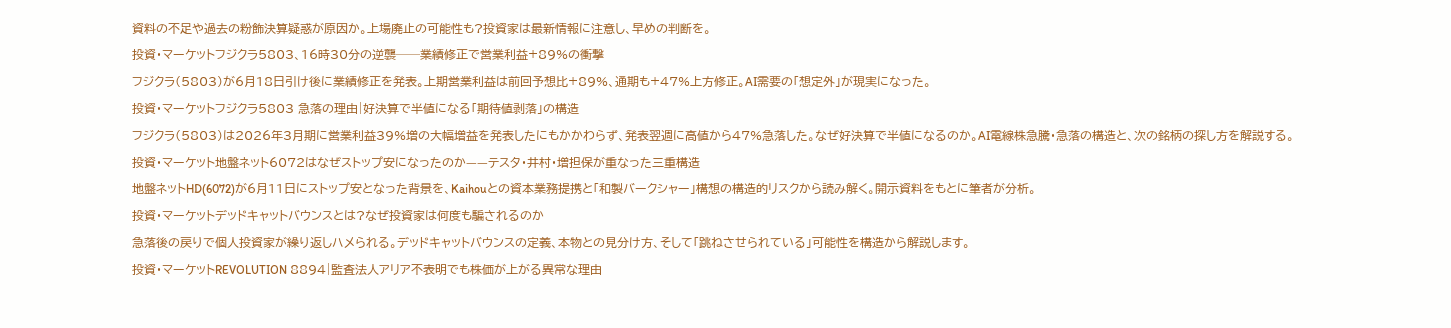資料の不足や過去の粉飾決算疑惑が原因か。上場廃止の可能性も?投資家は最新情報に注意し、早めの判断を。
投資・マーケットフジクラ5803、16時30分の逆襲──業績修正で営業利益+89%の衝撃
フジクラ(5803)が6月18日引け後に業績修正を発表。上期営業利益は前回予想比+89%、通期も+47%上方修正。AI需要の「想定外」が現実になった。
投資・マーケットフジクラ5803 急落の理由|好決算で半値になる「期待値剥落」の構造
フジクラ(5803)は2026年3月期に営業利益39%増の大幅増益を発表したにもかかわらず、発表翌週に高値から47%急落した。なぜ好決算で半値になるのか。AI電線株急騰・急落の構造と、次の銘柄の探し方を解説する。
投資・マーケット地盤ネット6072はなぜストップ安になったのか——テスタ・井村・増担保が重なった三重構造
地盤ネットHD(6072)が6月11日にストップ安となった背景を、Kaihouとの資本業務提携と「和製バークシャー」構想の構造的リスクから読み解く。開示資料をもとに筆者が分析。
投資・マーケットデッドキャットバウンスとは?なぜ投資家は何度も騙されるのか
急落後の戻りで個人投資家が繰り返しハメられる。デッドキャットバウンスの定義、本物との見分け方、そして「跳ねさせられている」可能性を構造から解説します。
投資・マーケットREVOLUTION 8894|監査法人アリア不表明でも株価が上がる異常な理由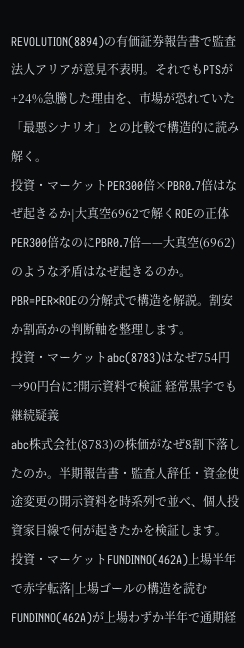REVOLUTION(8894)の有価証券報告書で監査法人アリアが意見不表明。それでもPTSが+24%急騰した理由を、市場が恐れていた「最悪シナリオ」との比較で構造的に読み解く。
投資・マーケットPER300倍×PBR0.7倍はなぜ起きるか|大真空6962で解くROEの正体
PER300倍なのにPBR0.7倍——大真空(6962)のような矛盾はなぜ起きるのか。PBR=PER×ROEの分解式で構造を解説。割安か割高かの判断軸を整理します。
投資・マーケットabc(8783)はなぜ754円→90円台に?開示資料で検証 経常黒字でも継続疑義
abc株式会社(8783)の株価がなぜ8割下落したのか。半期報告書・監査人辞任・資金使途変更の開示資料を時系列で並べ、個人投資家目線で何が起きたかを検証します。
投資・マーケットFUNDINNO(462A)上場半年で赤字転落|上場ゴールの構造を読む
FUNDINNO(462A)が上場わずか半年で通期経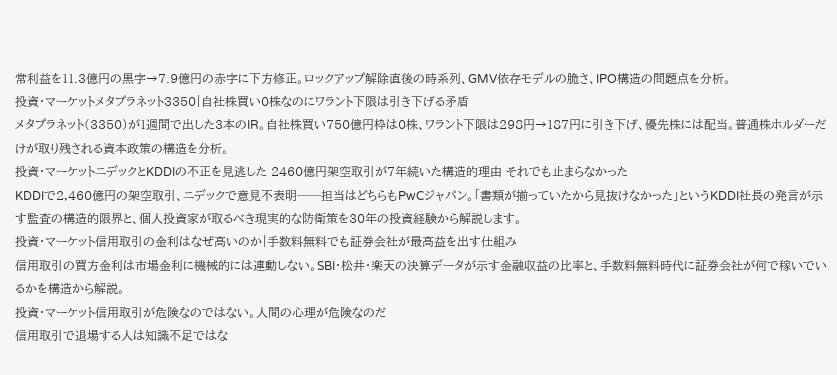常利益を11.3億円の黒字→7.9億円の赤字に下方修正。ロックアップ解除直後の時系列、GMV依存モデルの脆さ、IPO構造の問題点を分析。
投資・マーケットメタプラネット3350|自社株買い0株なのにワラント下限は引き下げる矛盾
メタプラネット(3350)が1週間で出した3本のIR。自社株買い750億円枠は0株、ワラント下限は298円→187円に引き下げ、優先株には配当。普通株ホルダーだけが取り残される資本政策の構造を分析。
投資・マーケットニデックとKDDIの不正を見逃した 2460億円架空取引が7年続いた構造的理由 それでも止まらなかった
KDDIで2,460億円の架空取引、ニデックで意見不表明──担当はどちらもPwCジャパン。「書類が揃っていたから見抜けなかった」というKDDI社長の発言が示す監査の構造的限界と、個人投資家が取るべき現実的な防衛策を30年の投資経験から解説します。
投資・マーケット信用取引の金利はなぜ高いのか|手数料無料でも証券会社が最高益を出す仕組み
信用取引の買方金利は市場金利に機械的には連動しない。SBI・松井・楽天の決算データが示す金融収益の比率と、手数料無料時代に証券会社が何で稼いでいるかを構造から解説。
投資・マーケット信用取引が危険なのではない。人間の心理が危険なのだ
信用取引で退場する人は知識不足ではな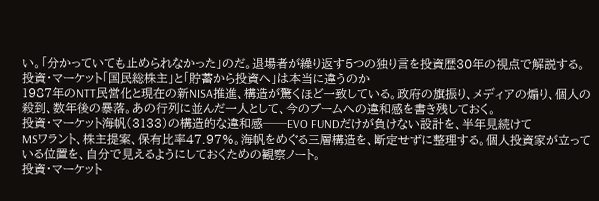い。「分かっていても止められなかった」のだ。退場者が繰り返す5つの独り言を投資歴30年の視点で解説する。
投資・マーケット「国民総株主」と「貯蓄から投資へ」は本当に違うのか
1987年のNTT民営化と現在の新NISA推進、構造が驚くほど一致している。政府の旗振り、メディアの煽り、個人の殺到、数年後の暴落。あの行列に並んだ一人として、今のブームへの違和感を書き残しておく。
投資・マーケット海帆(3133)の構造的な違和感──EVO FUNDだけが負けない設計を、半年見続けて
MSワラント、株主提案、保有比率47.97%。海帆をめぐる三層構造を、断定せずに整理する。個人投資家が立っている位置を、自分で見えるようにしておくための観察ノート。
投資・マーケット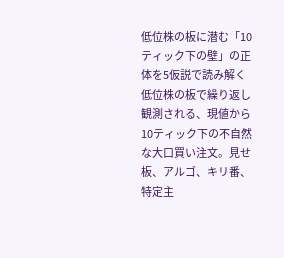低位株の板に潜む「10ティック下の壁」の正体を5仮説で読み解く
低位株の板で繰り返し観測される、現値から10ティック下の不自然な大口買い注文。見せ板、アルゴ、キリ番、特定主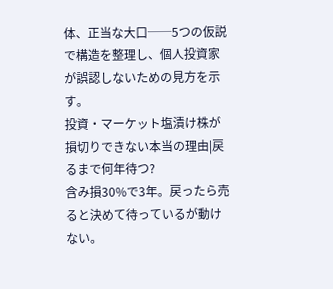体、正当な大口──5つの仮説で構造を整理し、個人投資家が誤認しないための見方を示す。
投資・マーケット塩漬け株が損切りできない本当の理由|戻るまで何年待つ?
含み損30%で3年。戻ったら売ると決めて待っているが動けない。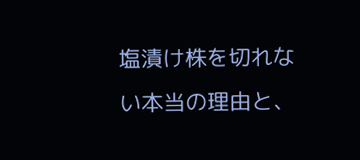塩漬け株を切れない本当の理由と、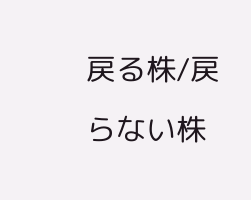戻る株/戻らない株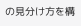の見分け方を構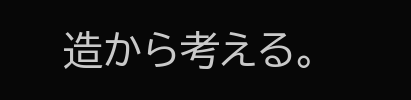造から考える。